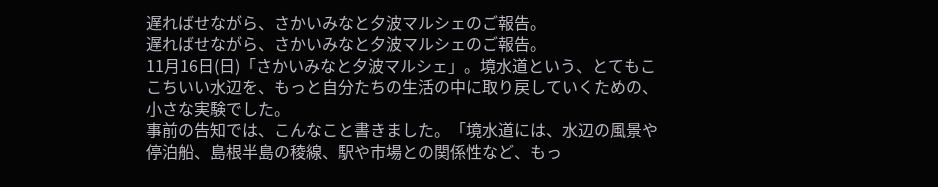遅ればせながら、さかいみなと夕波マルシェのご報告。
遅ればせながら、さかいみなと夕波マルシェのご報告。
11月16日(日)「さかいみなと夕波マルシェ」。境水道という、とてもここちいい水辺を、もっと自分たちの生活の中に取り戻していくための、小さな実験でした。
事前の告知では、こんなこと書きました。「境水道には、水辺の風景や停泊船、島根半島の稜線、駅や市場との関係性など、もっ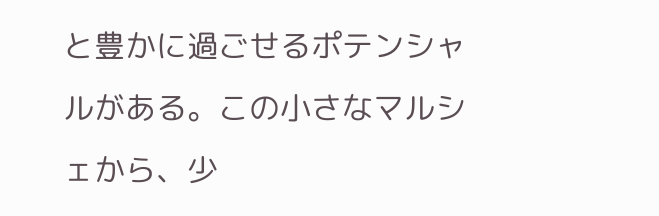と豊かに過ごせるポテンシャルがある。この小さなマルシェから、少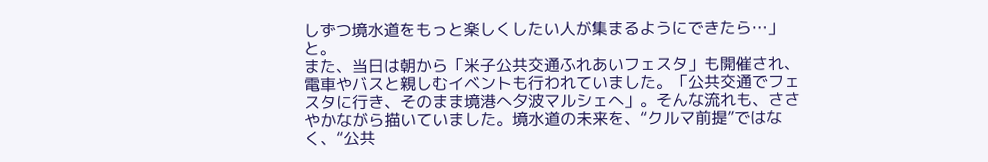しずつ境水道をもっと楽しくしたい人が集まるようにできたら…」と。
また、当日は朝から「米子公共交通ふれあいフェスタ」も開催され、電車やバスと親しむイベントも行われていました。「公共交通でフェスタに行き、そのまま境港へ夕波マルシェへ」。そんな流れも、ささやかながら描いていました。境水道の未来を、“クルマ前提”ではなく、“公共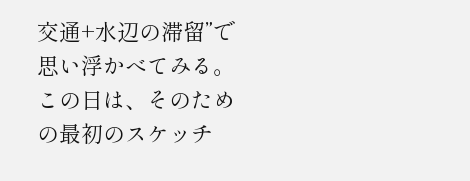交通+水辺の滞留”で思い浮かべてみる。この日は、そのための最初のスケッチ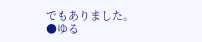でもありました。
●ゆる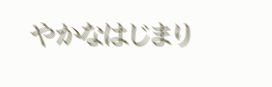やかなはじまり